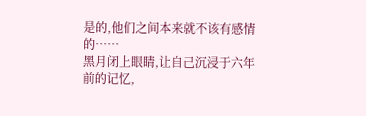是的,他们之间本来就不该有感情的……
黑月闭上眼睛,让自己沉浸于六年前的记忆,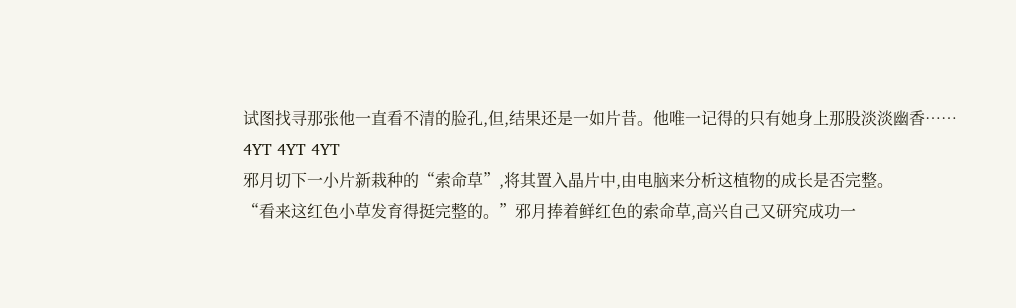试图找寻那张他一直看不清的脸孔,但,结果还是一如片昔。他唯一记得的只有她身上那股淡淡幽香……
4YT 4YT 4YT
邪月切下一小片新栽种的“索命草”,将其置入晶片中,由电脑来分析这植物的成长是否完整。
“看来这红色小草发育得挺完整的。”邪月捧着鲜红色的索命草,高兴自己又研究成功一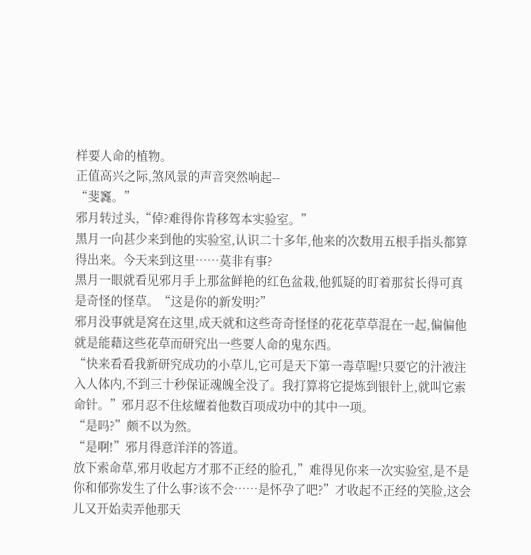样要人命的植物。
正值高兴之际,煞风景的声音突然响起--
“斐竁。”
邪月转过头,“倬?难得你肯移驾本实验室。”
黑月一向甚少来到他的实验室,认识二十多年,他来的次数用五根手指头都算得出来。今天来到这里……莫非有事?
黑月一眼就看见邪月手上那盆鲜艳的红色盆栽,他狐疑的盯着那贫长得可真是奇怪的怪草。“这是你的新发明?”
邪月没事就是窝在这里,成天就和这些奇奇怪怪的花花草草混在一起,偏偏他就是能藉这些花草而研究出一些要人命的鬼东西。
“快来看看我新研究成功的小草儿,它可是天下第一毒草喔!只要它的汁液注入人体内,不到三十秒保证魂魄全没了。我打算将它提炼到银针上,就叫它索命针。”邪月忍不住炫耀着他数百项成功中的其中一项。
“是吗?”颇不以为然。
“是啊!”邪月得意洋洋的答道。
放下索命草,邪月收起方才那不正经的脸孔,”难得见你来一次实验室,是不是你和郁弥发生了什么事?该不会……是怀孕了吧?”才收起不正经的笑脸,这会儿又开始卖弄他那天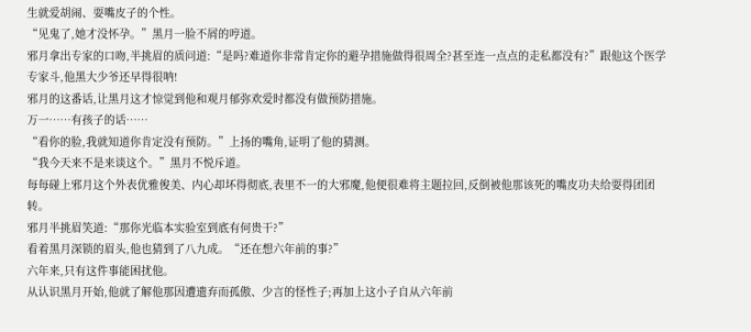生就爱胡闹、耍嘴皮子的个性。
“见鬼了,她才没怀孕。”黑月一脸不屑的哼道。
邪月拿出专家的口吻,半挑眉的质问道:“是吗?难道你非常肯定你的避孕措施做得很周全?甚至连一点点的走私都没有?”跟他这个医学专家斗,他黑大少爷还早得很呐!
邪月的这番话,让黑月这才惊觉到他和观月郁弥欢爱时都没有做预防措施。
万一……有孩子的话……
“看你的脸,我就知道你肯定没有预防。”上扬的嘴角,证明了他的猜测。
“我今天来不是来谈这个。”黑月不悦斥道。
每每碰上邪月这个外表优雅俊美、内心却坏得彻底,表里不一的大邪魔,他便很难将主题拉回,反倒被他那该死的嘴皮功夫给耍得团团转。
邪月半挑眉笑道:“那你光临本实验室到底有何贵干?”
看着黑月深锁的眉头,他也猜到了八九成。“还在想六年前的事?”
六年来,只有这件事能困扰他。
从认识黑月开始,他就了解他那因遭遗弃而孤傲、少言的怪性子;再加上这小子自从六年前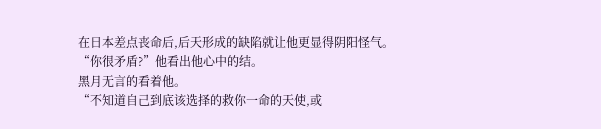在日本差点丧命后,后天形成的缺陷就让他更显得阴阳怪气。
“你很矛盾?”他看出他心中的结。
黑月无言的看着他。
“不知道自己到底该选择的救你一命的天使,或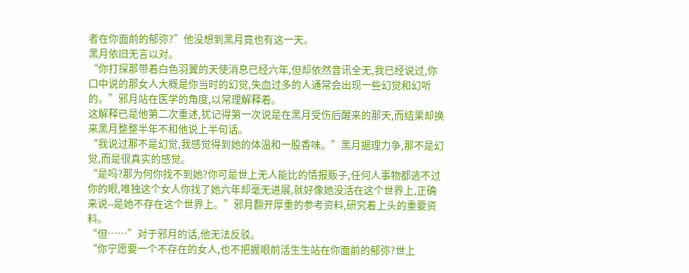者在你面前的郁弥?”他没想到黑月竟也有这一天。
黑月依旧无言以对。
“你打探那带着白色羽翼的天使消息已经六年,但却依然音讯全无,我已经说过,你口中说的那女人大概是你当时的幻觉,失血过多的人通常会出现一些幻觉和幻听的。”邪月站在医学的角度,以常理解释着。
这解释已是他第二次重述,犹记得第一次说是在黑月受伤后醒来的那天,而结果却换来黑月整整半年不和他说上半句话。
“我说过那不是幻觉,我感觉得到她的体温和一股香味。”黑月据理力争,那不是幻觉,而是很真实的感觉。
“是吗?那为何你找不到她?你可是世上无人能比的情报贩子,任何人事物都逃不过你的眼,唯独这个女人你找了她六年却毫无进展,就好像她没活在这个世界上,正确来说--是她不存在这个世界上。”邪月翻开厚重的参考资料,研究着上头的重要资料。
“但……”对于邪月的话,他无法反驳。
“你宁愿要一个不存在的女人,也不把握眼前活生生站在你面前的郁弥?世上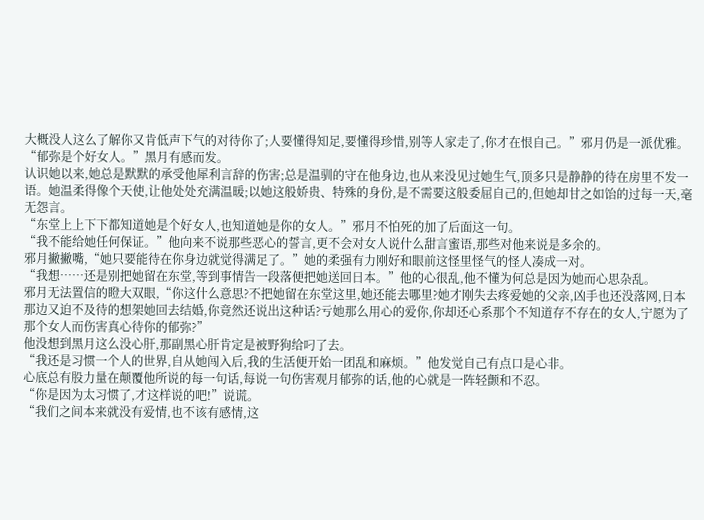大概没人这么了解你又肯低声下气的对待你了;人要懂得知足,要懂得珍惜,别等人家走了,你才在恨自己。”邪月仍是一派优雅。
“郁弥是个好女人。”黑月有感而发。
认识她以来,她总是默默的承受他犀利言辞的伤害;总是温驯的守在他身边,也从来没见过她生气,顶多只是静静的待在房里不发一语。她温柔得像个天使,让他处处充满温暖;以她这般娇贵、特殊的身份,是不需要这般委屈自己的,但她却甘之如饴的过每一天,毫无怨言。
“东堂上上下下都知道她是个好女人,也知道她是你的女人。”邪月不怕死的加了后面这一句。
“我不能给她任何保证。”他向来不说那些恶心的誓言,更不会对女人说什么甜言蜜语,那些对他来说是多余的。
邪月撇撇嘴,“她只要能待在你身边就觉得满足了。”她的柔强有力刚好和眼前这怪里怪气的怪人凑成一对。
“我想……还是别把她留在东堂,等到事情告一段落便把她送回日本。”他的心很乱,他不懂为何总是因为她而心思杂乱。
邪月无法置信的瞪大双眼,“你这什么意思?不把她留在东堂这里,她还能去哪里?她才刚失去疼爱她的父亲,凶手也还没落网,日本那边又迫不及待的想架她回去结婚,你竟然还说出这种话?亏她那么用心的爱你,你却还心系那个不知道存不存在的女人,宁愿为了那个女人而伤害真心待你的郁弥?”
他没想到黑月这么没心肝,那副黑心肝肯定是被野狗给叼了去。
“我还是习惯一个人的世界,自从她闯入后,我的生活便开始一团乱和麻烦。”他发觉自己有点口是心非。
心底总有股力量在颠覆他所说的每一句话,每说一句伤害观月郁弥的话,他的心就是一阵轻颤和不忍。
“你是因为太习惯了,才这样说的吧!”说谎。
“我们之间本来就没有爱情,也不该有感情,这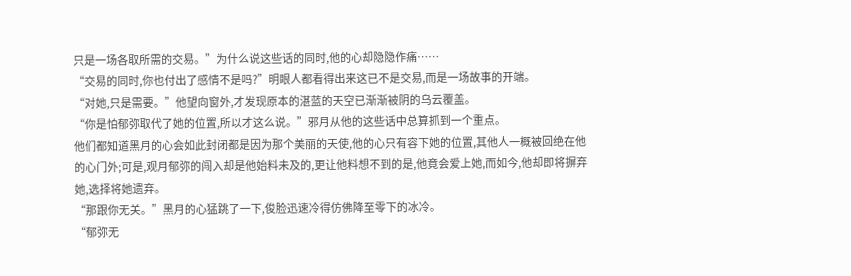只是一场各取所需的交易。”为什么说这些话的同时,他的心却隐隐作痛……
“交易的同时,你也付出了感情不是吗?”明眼人都看得出来这已不是交易,而是一场故事的开端。
“对她,只是需要。”他望向窗外,才发现原本的湛蓝的天空已渐渐被阴的乌云覆盖。
“你是怕郁弥取代了她的位置,所以才这么说。”邪月从他的这些话中总算抓到一个重点。
他们都知道黑月的心会如此封闭都是因为那个美丽的天使,他的心只有容下她的位置,其他人一概被回绝在他的心门外;可是,观月郁弥的闯入却是他始料未及的,更让他料想不到的是,他竟会爱上她,而如今,他却即将摒弃她,选择将她遗弃。
“那跟你无关。”黑月的心猛跳了一下,俊脸迅速冷得仿佛降至零下的冰冷。
“郁弥无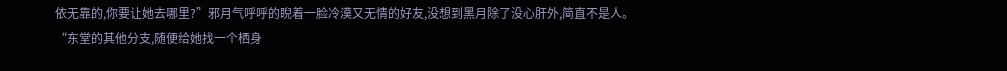依无靠的,你要让她去哪里?”邪月气呼呼的睨着一脸冷漠又无情的好友,没想到黑月除了没心肝外,简直不是人。
“东堂的其他分支,随便给她找一个栖身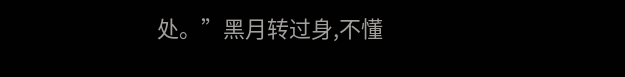处。”黑月转过身,不懂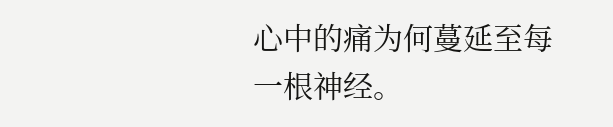心中的痛为何蔓延至每一根神经。